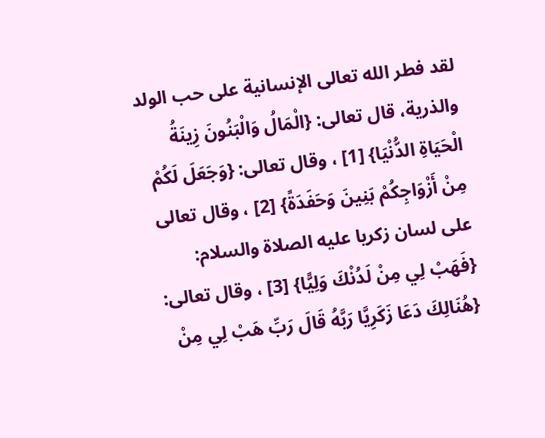لقد فطر الله تعالى الإنسانية على حب الولد والذرية، قال تعالى: {الْمَالُ وَالْبَنُونَ زِينَةُ الْحَيَاةِ الدُّنْيَا} [1] ، وقال تعالى: {وَجَعَلَ لَكُمْ مِنْ أَزْوَاجِكُمْ بَنِينَ وَحَفَدَةً} [2] ، وقال تعالى على لسان زكريا عليه الصلاة والسلام: {فَهَبْ لِي مِنْ لَدُنْكَ وَلِيًّا} [3] ، وقال تعالى: {هُنَالِكَ دَعَا زَكَرِيَّا رَبَّهُ قَالَ رَبِّ هَبْ لِي مِنْ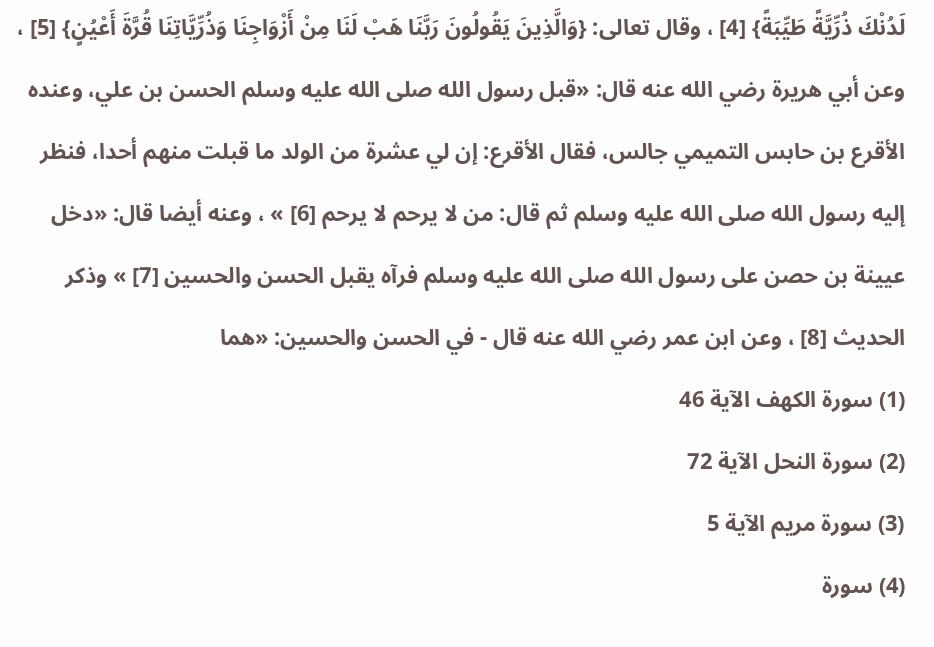لَدُنْكَ ذُرِّيَّةً طَيِّبَةً} [4] ، وقال تعالى: {وَالَّذِينَ يَقُولُونَ رَبَّنَا هَبْ لَنَا مِنْ أَزْوَاجِنَا وَذُرِّيَّاتِنَا قُرَّةَ أَعْيُنٍ} [5] ، وعن أبي هريرة رضي الله عنه قال: «قبل رسول الله صلى الله عليه وسلم الحسن بن علي، وعنده الأقرع بن حابس التميمي جالس، فقال الأقرع: إن لي عشرة من الولد ما قبلت منهم أحدا، فنظر إليه رسول الله صلى الله عليه وسلم ثم قال: من لا يرحم لا يرحم [6] » ، وعنه أيضا قال: «دخل عيينة بن حصن على رسول الله صلى الله عليه وسلم فرآه يقبل الحسن والحسين [7] » وذكر الحديث [8] ، وعن ابن عمر رضي الله عنه قال - في الحسن والحسين: «هما
(1) سورة الكهف الآية 46
(2) سورة النحل الآية 72
(3) سورة مريم الآية 5
(4) سورة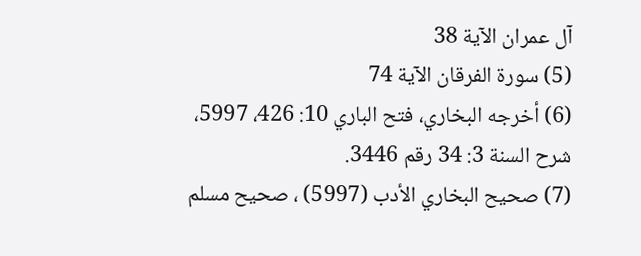آل عمران الآية 38
(5) سورة الفرقان الآية 74
(6) أخرجه البخاري، فتح الباري 10: 426، 5997، شرح السنة 3: 34 رقم 3446.
(7) صحيح البخاري الأدب (5997) ، صحيح مسلم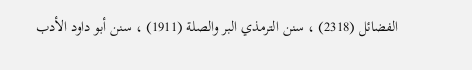الفضائل (2318) ، سنن الترمذي البر والصلة (1911) ، سنن أبو داود الأدب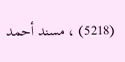(5218) ، مسند أحمد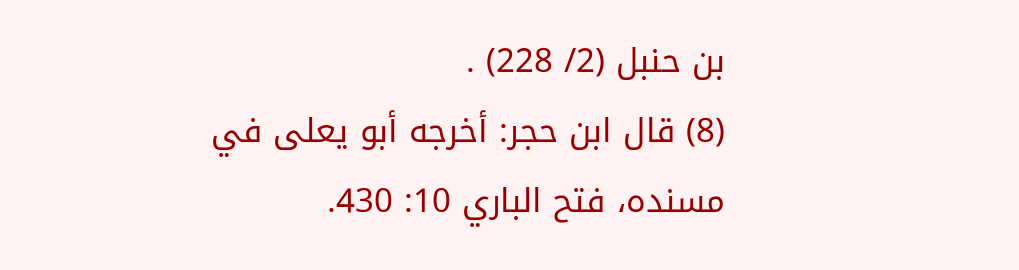بن حنبل (2/ 228) .
(8) قال ابن حجر: أخرجه أبو يعلى في مسنده، فتح الباري 10: 430.